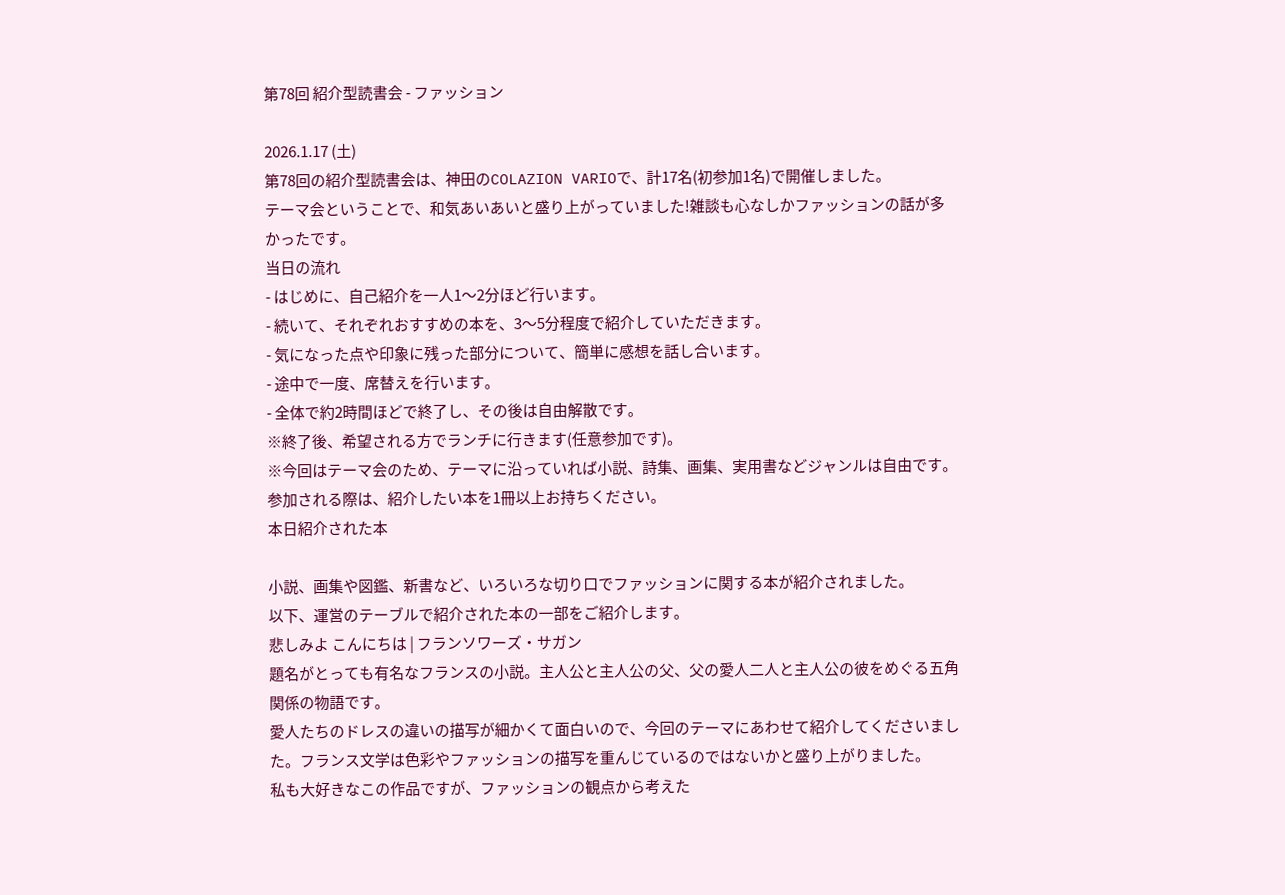第78回 紹介型読書会 - ファッション

2026.1.17 (土)
第78回の紹介型読書会は、神田のCOLAZION VARIOで、計17名(初参加1名)で開催しました。
テーマ会ということで、和気あいあいと盛り上がっていました!雑談も心なしかファッションの話が多かったです。
当日の流れ
- はじめに、自己紹介を一人1〜2分ほど行います。
- 続いて、それぞれおすすめの本を、3〜5分程度で紹介していただきます。
- 気になった点や印象に残った部分について、簡単に感想を話し合います。
- 途中で一度、席替えを行います。
- 全体で約2時間ほどで終了し、その後は自由解散です。
※終了後、希望される方でランチに行きます(任意参加です)。
※今回はテーマ会のため、テーマに沿っていれば小説、詩集、画集、実用書などジャンルは自由です。参加される際は、紹介したい本を1冊以上お持ちください。
本日紹介された本

小説、画集や図鑑、新書など、いろいろな切り口でファッションに関する本が紹介されました。
以下、運営のテーブルで紹介された本の一部をご紹介します。
悲しみよ こんにちは | フランソワーズ・サガン
題名がとっても有名なフランスの小説。主人公と主人公の父、父の愛人二人と主人公の彼をめぐる五角関係の物語です。
愛人たちのドレスの違いの描写が細かくて面白いので、今回のテーマにあわせて紹介してくださいました。フランス文学は色彩やファッションの描写を重んじているのではないかと盛り上がりました。
私も大好きなこの作品ですが、ファッションの観点から考えた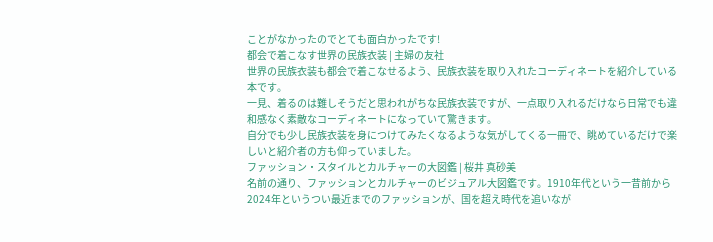ことがなかったのでとても面白かったです!
都会で着こなす世界の民族衣装 | 主婦の友社
世界の民族衣装も都会で着こなせるよう、民族衣装を取り入れたコーディネートを紹介している本です。
一見、着るのは難しそうだと思われがちな民族衣装ですが、一点取り入れるだけなら日常でも違和感なく素敵なコーディネートになっていて驚きます。
自分でも少し民族衣装を身につけてみたくなるような気がしてくる一冊で、眺めているだけで楽しいと紹介者の方も仰っていました。
ファッション・スタイルとカルチャーの大図鑑 | 桜井 真砂美
名前の通り、ファッションとカルチャーのビジュアル大図鑑です。1910年代という一昔前から2024年というつい最近までのファッションが、国を超え時代を追いなが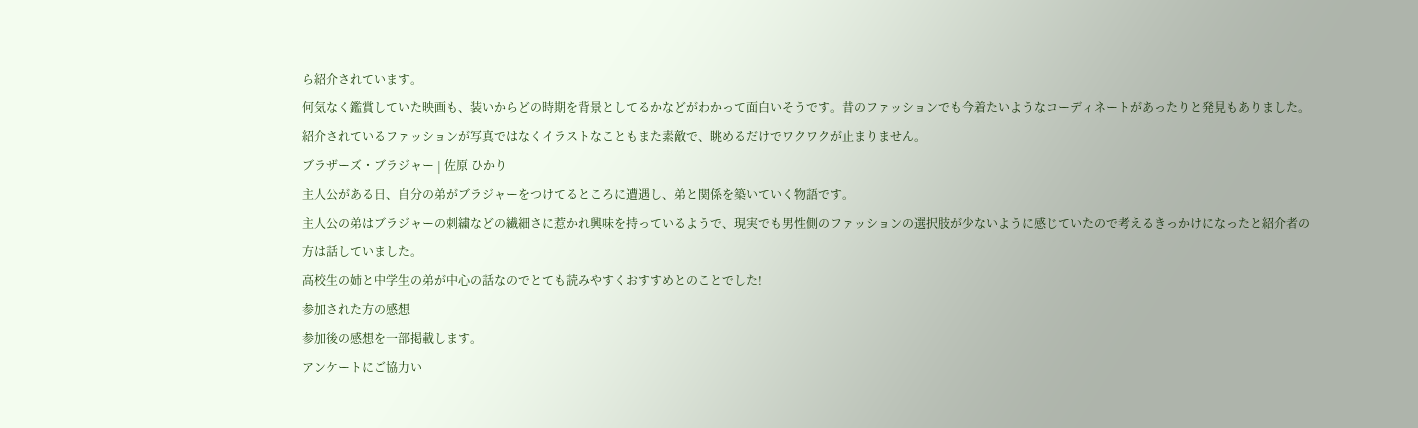ら紹介されています。
何気なく鑑賞していた映画も、装いからどの時期を背景としてるかなどがわかって面白いそうです。昔のファッションでも今着たいようなコーディネートがあったりと発見もありました。
紹介されているファッションが写真ではなくイラストなこともまた素敵で、眺めるだけでワクワクが止まりません。
ブラザーズ・ブラジャー | 佐原 ひかり
主人公がある日、自分の弟がブラジャーをつけてるところに遭遇し、弟と関係を築いていく物語です。
主人公の弟はブラジャーの刺繍などの繊細さに惹かれ興味を持っているようで、現実でも男性側のファッションの選択肢が少ないように感じていたので考えるきっかけになったと紹介者の方は話していました。
高校生の姉と中学生の弟が中心の話なのでとても読みやすくおすすめとのことでした!
参加された方の感想
参加後の感想を一部掲載します。
アンケートにご協力い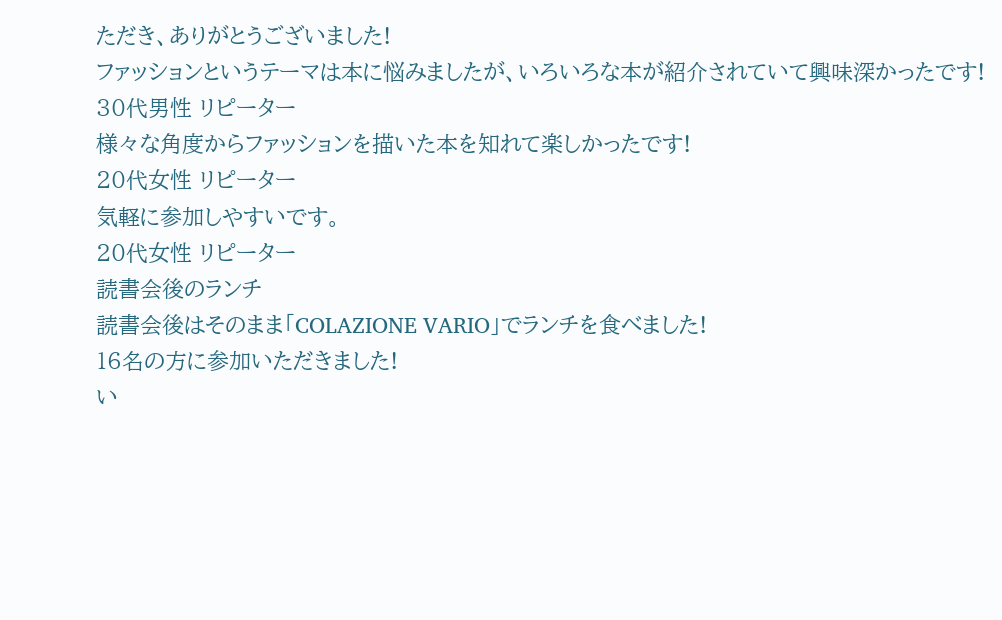ただき、ありがとうございました!
ファッションというテーマは本に悩みましたが、いろいろな本が紹介されていて興味深かったです!
30代男性 リピーター
様々な角度からファッションを描いた本を知れて楽しかったです!
20代女性 リピーター
気軽に参加しやすいです。
20代女性 リピーター
読書会後のランチ
読書会後はそのまま「COLAZIONE VARIO」でランチを食べました!
16名の方に参加いただきました!
い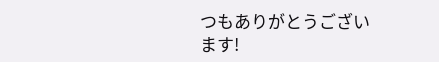つもありがとうございます!